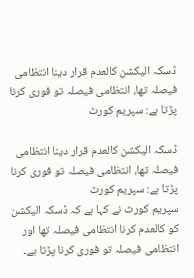ڈسکہ الیکشن کالعدم قرار دینا انتظامی فیصلہ تھا، انتظامی فیصلہ تو فوری کرنا پڑتا ہے: سپریم کورٹ

ڈسکہ الیکشن کالعدم قرار دینا انتظامی فیصلہ تھا، انتظامی فیصلہ تو فوری کرنا پڑتا ہے: سپریم کورٹ
سپریم کورٹ نے کہا ہے کہ ڈسکہ الیکشن کو کالعدم کرنا انتظامی فیصلہ تھا اور انتظامی فیصلہ تو فوری کرنا پڑتا ہے۔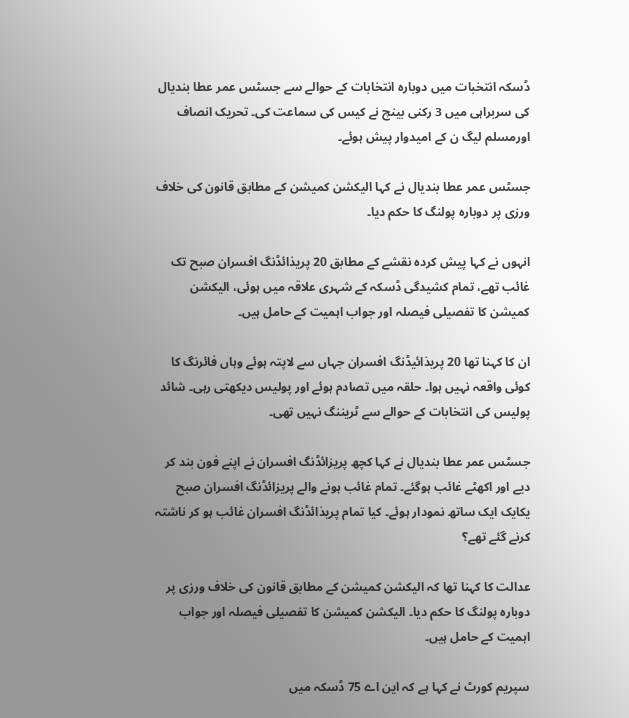ڈسکہ انتخبات میں دوبارہ انتخابات کے حوالے سے جسٹس عمر عطا بندیال کی سربراہی میں 3 رکنی بینچ نے کیس کی سماعت کی۔ تحریک انصاف اورمسلم لیگ ن کے امیدوار پیش ہوئے۔

جسٹس عمر عطا بندیال نے کہا الیکشن کمیشن کے مطابق قانون کی خلاف ورزی پر دوبارہ پولنگ کا حکم دیا۔

انہوں نے کہا پیش کردہ نقشے کے مطابق 20 پریذائڈنگ افسران صبح تک غائب تھے، تمام کشیدگی ڈسکہ کے شہری علاقہ میں ہوئی، الیکشن کمیشن کا تفصیلی فیصلہ اور جواب اہمیت کے حامل ہیں۔

ان کا کہنا تھا 20 پریذائیڈنگ افسران جہاں سے لاپتہ ہوئے وہاں فائرنگ کا کوئی واقعہ نہیں ہوا۔ حلقہ میں تصادم ہوئے اور پولیس دیکھتی رہی۔ شائد پولیس کی انتخابات کے حوالے سے ٹریننگ نہیں تھی۔

جسٹس عمر عطا بندیال نے کہا کچھ پریزائڈنگ افسران نے اپنے فون بند کر دیے اور اکھٹے غائب ہوگئے۔ تمام غائب ہونے والے پریزائڈنگ افسران صبح یکایک ایک ساتھ نمودار ہوئے۔ کیا تمام پریذائڈنگ افسران غائب ہو کر ناشتہ کرنے گئے تھے؟

عدالت کا کہنا تھا کہ الیکشن کمیشن کے مطابق قانون کی خلاف ورزی پر دوبارہ پولنگ کا حکم دیا۔ الیکشن کمیشن کا تفصیلی فیصلہ اور جواب اہمیت کے حامل ہیں۔

سپریم کورٹ نے کہا ہے کہ این اے 75 ڈسکہ میں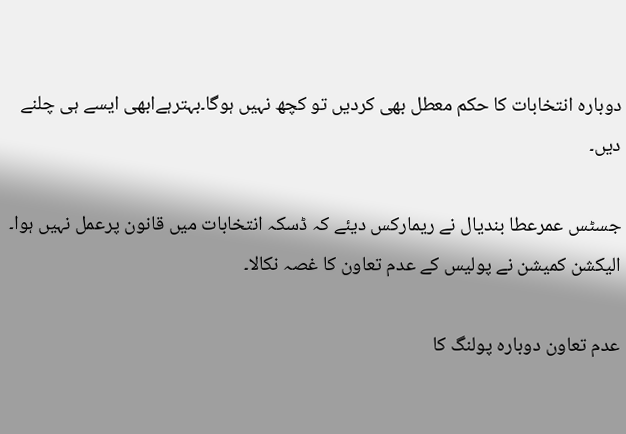دوبارہ انتخابات کا حکم معطل بھی کردیں تو کچھ نہیں ہوگا۔بہترہےابھی ایسے ہی چلنے دیں۔

جسٹس عمرعطا بندیال نے ریمارکس دیئے کہ ڈسکہ انتخابات میں قانون پرعمل نہیں ہوا۔ الیکشن کمیشن نے پولیس کے عدم تعاون کا غصہ نکالا۔

عدم تعاون دوبارہ پولنگ کا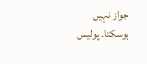جواز نہیں ہوسکتا۔ پولیس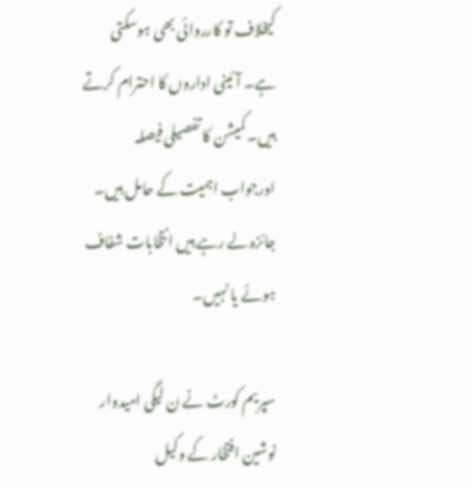کیخلاف تو کارروائی بھی ہوسکتی ہے۔ آئینی اداروں کا احترام کرتے ہیں۔ کمیشن کا تفصیلی فیصلہ اورجواب اہمیت کے حامل ہیں۔ جائزہ لے رہے ہیں انتخابات شفاف ہوئے یا نہیں۔

سپریم کورٹ نے ن لیگی امیدوار نوشین افتخار کے وکیل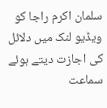سلمان اکرم راجا کو ویڈیو لنک میں دلائل کی اجازت دیتے ہوئے سماعت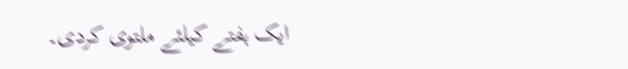ایک ہفتے کیلئے ملتوی کردی۔